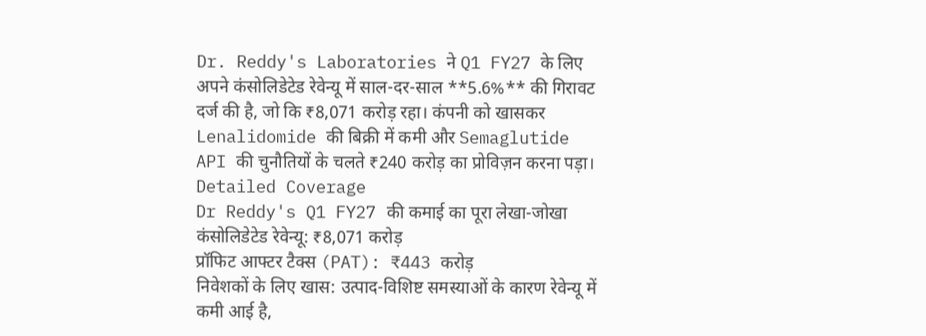Dr. Reddy's Laboratories ने Q1 FY27 के लिए अपने कंसोलिडेटेड रेवेन्यू में साल-दर-साल **5.6%** की गिरावट दर्ज की है, जो कि ₹8,071 करोड़ रहा। कंपनी को खासकर Lenalidomide की बिक्री में कमी और Semaglutide API की चुनौतियों के चलते ₹240 करोड़ का प्रोविज़न करना पड़ा।
Detailed Coverage
Dr Reddy's Q1 FY27 की कमाई का पूरा लेखा-जोखा
कंसोलिडेटेड रेवेन्यू: ₹8,071 करोड़
प्रॉफिट आफ्टर टैक्स (PAT): ₹443 करोड़
निवेशकों के लिए खास: उत्पाद-विशिष्ट समस्याओं के कारण रेवेन्यू में कमी आई है,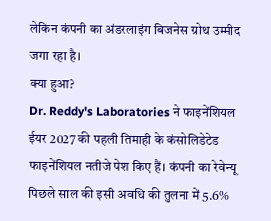लेकिन कंपनी का अंडरलाइंग बिजनेस ग्रोथ उम्मीद जगा रहा है।
क्या हुआ?
Dr. Reddy's Laboratories ने फाइनेंशियल ईयर 2027 की पहली तिमाही के कंसोलिडेटेड फाइनेंशियल नतीजे पेश किए हैं। कंपनी का रेवेन्यू पिछले साल की इसी अवधि की तुलना में 5.6%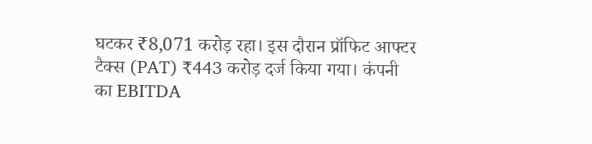घटकर ₹8,071 करोड़ रहा। इस दौरान प्रॉफिट आफ्टर टैक्स (PAT) ₹443 करोड़ दर्ज किया गया। कंपनी का EBITDA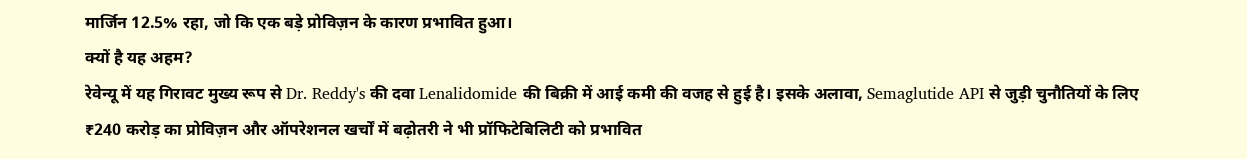मार्जिन 12.5% रहा, जो कि एक बड़े प्रोविज़न के कारण प्रभावित हुआ।
क्यों है यह अहम?
रेवेन्यू में यह गिरावट मुख्य रूप से Dr. Reddy's की दवा Lenalidomide की बिक्री में आई कमी की वजह से हुई है। इसके अलावा, Semaglutide API से जुड़ी चुनौतियों के लिए ₹240 करोड़ का प्रोविज़न और ऑपरेशनल खर्चों में बढ़ोतरी ने भी प्रॉफिटेबिलिटी को प्रभावित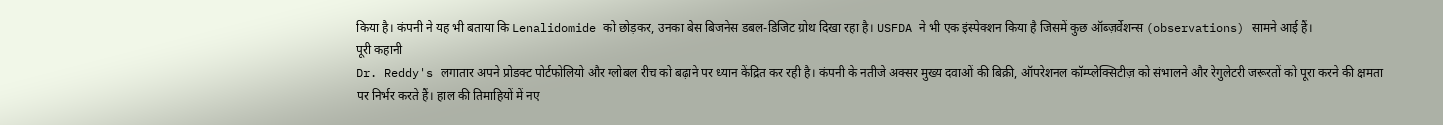किया है। कंपनी ने यह भी बताया कि Lenalidomide को छोड़कर, उनका बेस बिजनेस डबल-डिजिट ग्रोथ दिखा रहा है। USFDA ने भी एक इंस्पेक्शन किया है जिसमें कुछ ऑब्ज़र्वेशन्स (observations) सामने आई हैं।
पूरी कहानी
Dr. Reddy's लगातार अपने प्रोडक्ट पोर्टफोलियो और ग्लोबल रीच को बढ़ाने पर ध्यान केंद्रित कर रही है। कंपनी के नतीजे अक्सर मुख्य दवाओं की बिक्री, ऑपरेशनल कॉम्प्लेक्सिटीज़ को संभालने और रेगुलेटरी जरूरतों को पूरा करने की क्षमता पर निर्भर करते हैं। हाल की तिमाहियों में नए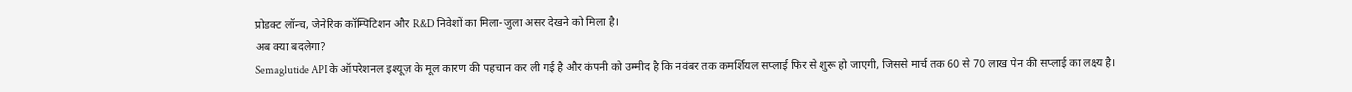प्रोडक्ट लॉन्च, जेनेरिक कॉम्पिटिशन और R&D निवेशों का मिला-जुला असर देखने को मिला है।
अब क्या बदलेगा?
Semaglutide API के ऑपरेशनल इश्यूज़ के मूल कारण की पहचान कर ली गई है और कंपनी को उम्मीद है कि नवंबर तक कमर्शियल सप्लाई फिर से शुरू हो जाएगी, जिससे मार्च तक 60 से 70 लाख पेन की सप्लाई का लक्ष्य है।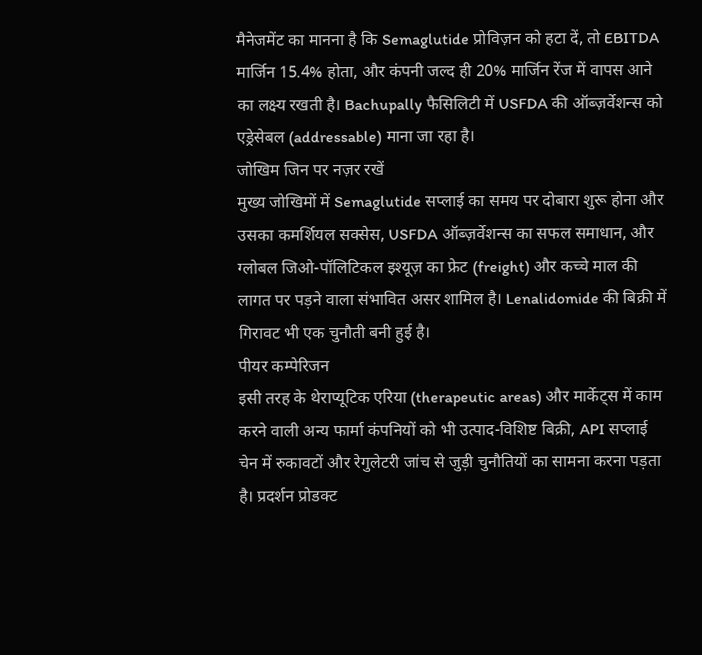मैनेजमेंट का मानना है कि Semaglutide प्रोविज़न को हटा दें, तो EBITDA मार्जिन 15.4% होता, और कंपनी जल्द ही 20% मार्जिन रेंज में वापस आने का लक्ष्य रखती है। Bachupally फैसिलिटी में USFDA की ऑब्ज़र्वेशन्स को एड्रेसेबल (addressable) माना जा रहा है।
जोखिम जिन पर नज़र रखें
मुख्य जोखिमों में Semaglutide सप्लाई का समय पर दोबारा शुरू होना और उसका कमर्शियल सक्सेस, USFDA ऑब्ज़र्वेशन्स का सफल समाधान, और ग्लोबल जिओ-पॉलिटिकल इश्यूज़ का फ्रेट (freight) और कच्चे माल की लागत पर पड़ने वाला संभावित असर शामिल है। Lenalidomide की बिक्री में गिरावट भी एक चुनौती बनी हुई है।
पीयर कम्पेरिजन
इसी तरह के थेराप्यूटिक एरिया (therapeutic areas) और मार्केट्स में काम करने वाली अन्य फार्मा कंपनियों को भी उत्पाद-विशिष्ट बिक्री, API सप्लाई चेन में रुकावटों और रेगुलेटरी जांच से जुड़ी चुनौतियों का सामना करना पड़ता है। प्रदर्शन प्रोडक्ट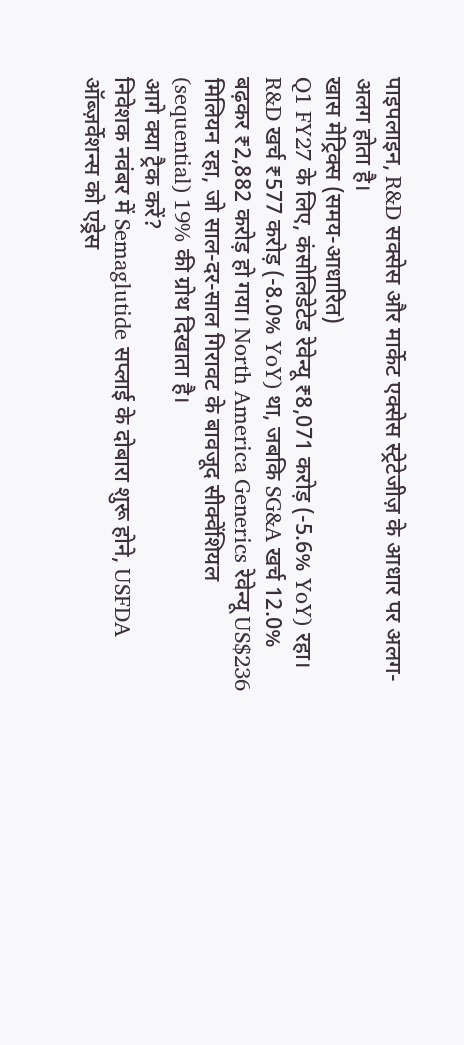पाइपलाइन, R&D सक्सेस और मार्केट एक्सेस स्ट्रेटेजीज़ के आधार पर अलग-अलग होता है।
खास मेट्रिक्स (समय-आधारित)
Q1 FY27 के लिए, कंसोलिडेटेड रेवेन्यू ₹8,071 करोड़ (-5.6% YoY) रहा। R&D खर्च ₹577 करोड़ (-8.0% YoY) था, जबकि SG&A खर्च 12.0% बढ़कर ₹2,882 करोड़ हो गया। North America Generics रेवेन्यू US$236 मिलियन रहा, जो साल-दर-साल गिरावट के बावजूद सीक्वेंशियल (sequential) 19% की ग्रोथ दिखाता है।
आगे क्या ट्रैक करें?
निवेशक नवंबर में Semaglutide सप्लाई के दोबारा शुरू होने, USFDA ऑब्ज़र्वेशन्स को एड्रेस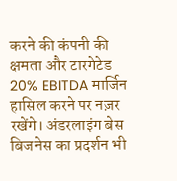करने की कंपनी की क्षमता और टारगेटेड 20% EBITDA मार्जिन हासिल करने पर नज़र रखेंगे। अंडरलाइंग बेस बिजनेस का प्रदर्शन भी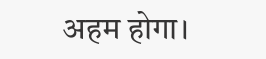अहम होगा।